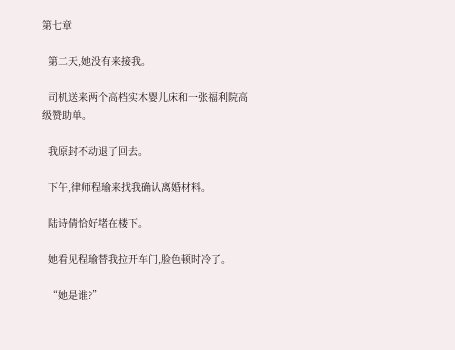第七章

  第二天,她没有来接我。

  司机送来两个高档实木婴儿床和一张福利院高级赞助单。

  我原封不动退了回去。

  下午,律师程瑜来找我确认离婚材料。

  陆诗倩恰好堵在楼下。

  她看见程瑜替我拉开车门,脸色顿时冷了。

  “她是谁?”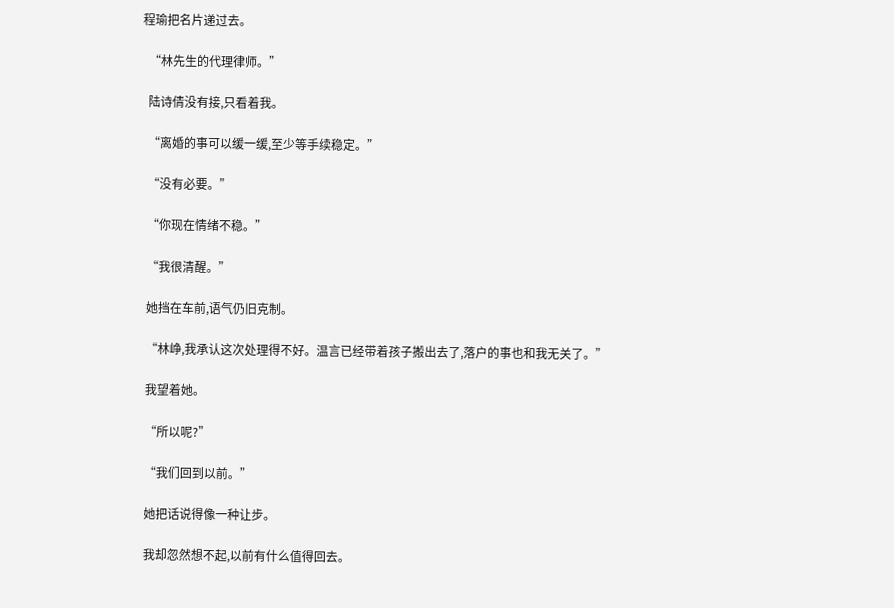程瑜把名片递过去。

  “林先生的代理律师。”

  陆诗倩没有接,只看着我。

  “离婚的事可以缓一缓,至少等手续稳定。”

  “没有必要。”

  “你现在情绪不稳。”

  “我很清醒。”

  她挡在车前,语气仍旧克制。

  “林峥,我承认这次处理得不好。温言已经带着孩子搬出去了,落户的事也和我无关了。”

  我望着她。

  “所以呢?”

  “我们回到以前。”

  她把话说得像一种让步。

  我却忽然想不起,以前有什么值得回去。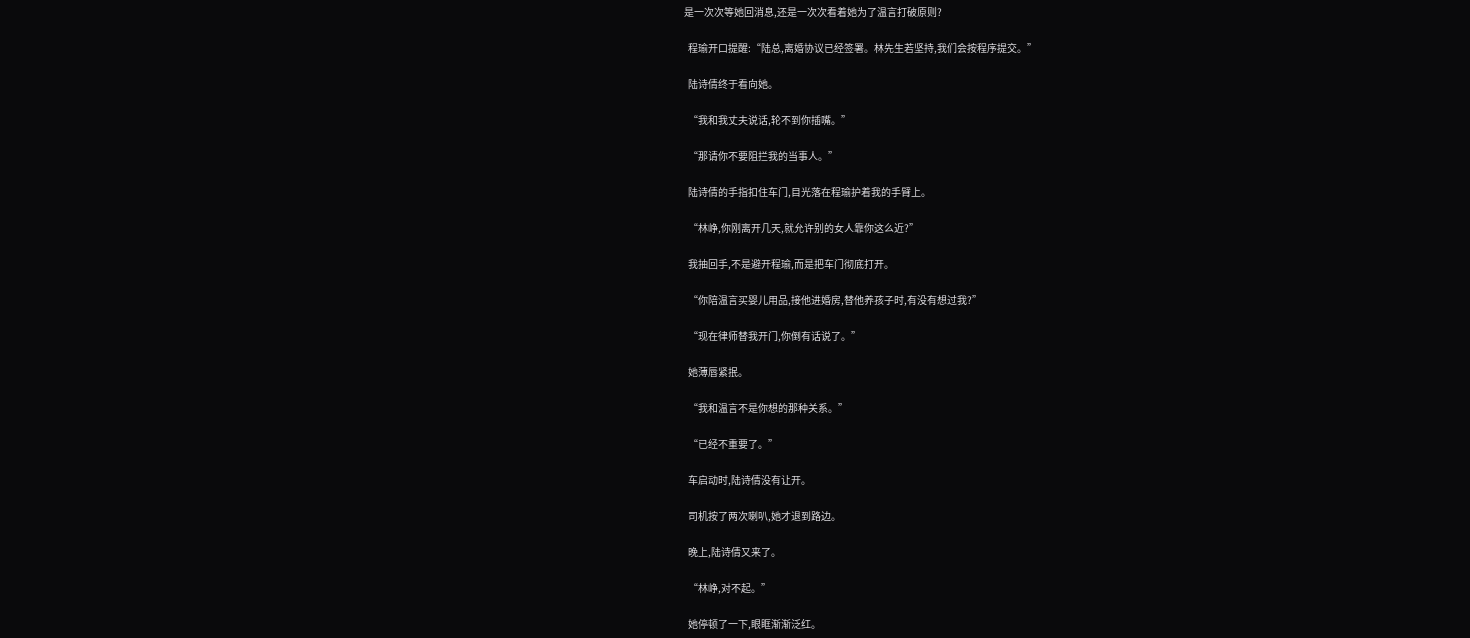是一次次等她回消息,还是一次次看着她为了温言打破原则?

  程瑜开口提醒:“陆总,离婚协议已经签署。林先生若坚持,我们会按程序提交。”

  陆诗倩终于看向她。

  “我和我丈夫说话,轮不到你插嘴。”

  “那请你不要阻拦我的当事人。”

  陆诗倩的手指扣住车门,目光落在程瑜护着我的手臂上。

  “林峥,你刚离开几天,就允许别的女人靠你这么近?”

  我抽回手,不是避开程瑜,而是把车门彻底打开。

  “你陪温言买婴儿用品,接他进婚房,替他养孩子时,有没有想过我?”

  “现在律师替我开门,你倒有话说了。”

  她薄唇紧抿。

  “我和温言不是你想的那种关系。”

  “已经不重要了。”

  车启动时,陆诗倩没有让开。

  司机按了两次喇叭,她才退到路边。

  晚上,陆诗倩又来了。

  “林峥,对不起。”

  她停顿了一下,眼眶渐渐泛红。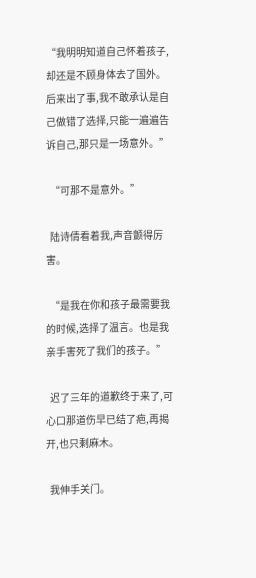“我明明知道自己怀着孩子,却还是不顾身体去了国外。后来出了事,我不敢承认是自己做错了选择,只能一遍遍告诉自己,那只是一场意外。”

  “可那不是意外。”

  陆诗倩看着我,声音颤得厉害。

  “是我在你和孩子最需要我的时候,选择了温言。也是我亲手害死了我们的孩子。”

  迟了三年的道歉终于来了,可心口那道伤早已结了疤,再揭开,也只剩麻木。

  我伸手关门。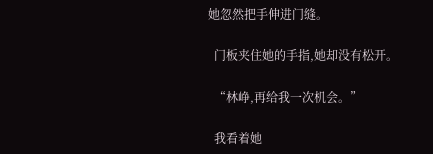她忽然把手伸进门缝。

  门板夹住她的手指,她却没有松开。

  “林峥,再给我一次机会。”

  我看着她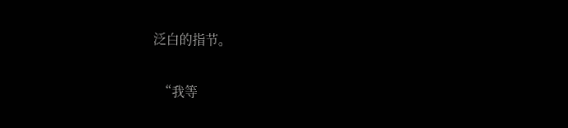泛白的指节。

  “我等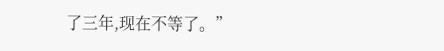了三年,现在不等了。”